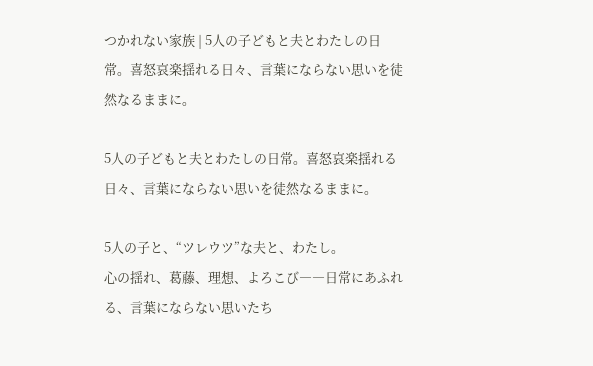つかれない家族 | 5人の子どもと夫とわたしの日常。喜怒哀楽揺れる日々、言葉にならない思いを徒然なるままに。

5人の子どもと夫とわたしの日常。喜怒哀楽揺れる日々、言葉にならない思いを徒然なるままに。

5人の子と、“ツレウツ”な夫と、わたし。
心の揺れ、葛藤、理想、よろこび――日常にあふれる、言葉にならない思いたち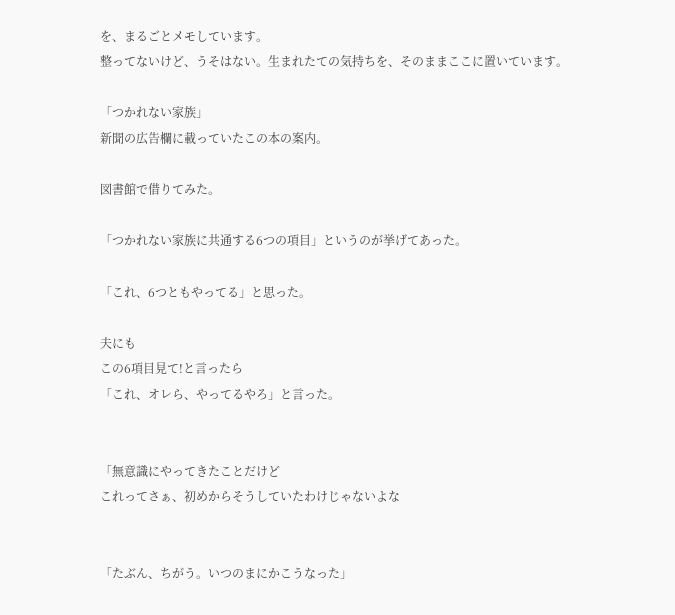を、まるごとメモしています。
整ってないけど、うそはない。生まれたての気持ちを、そのままここに置いています。

「つかれない家族」
新聞の広告欄に載っていたこの本の案内。

図書館で借りてみた。

「つかれない家族に共通する6つの項目」というのが挙げてあった。

「これ、6つともやってる」と思った。

夫にも
この6項目見て!と言ったら
「これ、オレら、やってるやろ」と言った。


「無意識にやってきたことだけど
これってさぁ、初めからそうしていたわけじゃないよな


「たぶん、ちがう。いつのまにかこうなった」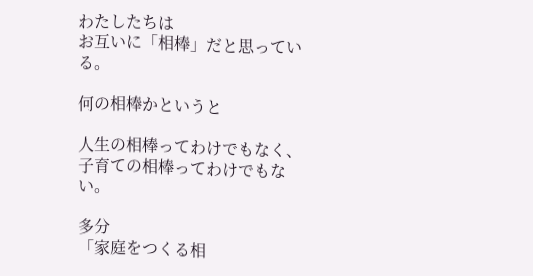わたしたちは
お互いに「相棒」だと思っている。

何の相棒かというと

人生の相棒ってわけでもなく、
子育ての相棒ってわけでもない。

多分
「家庭をつくる相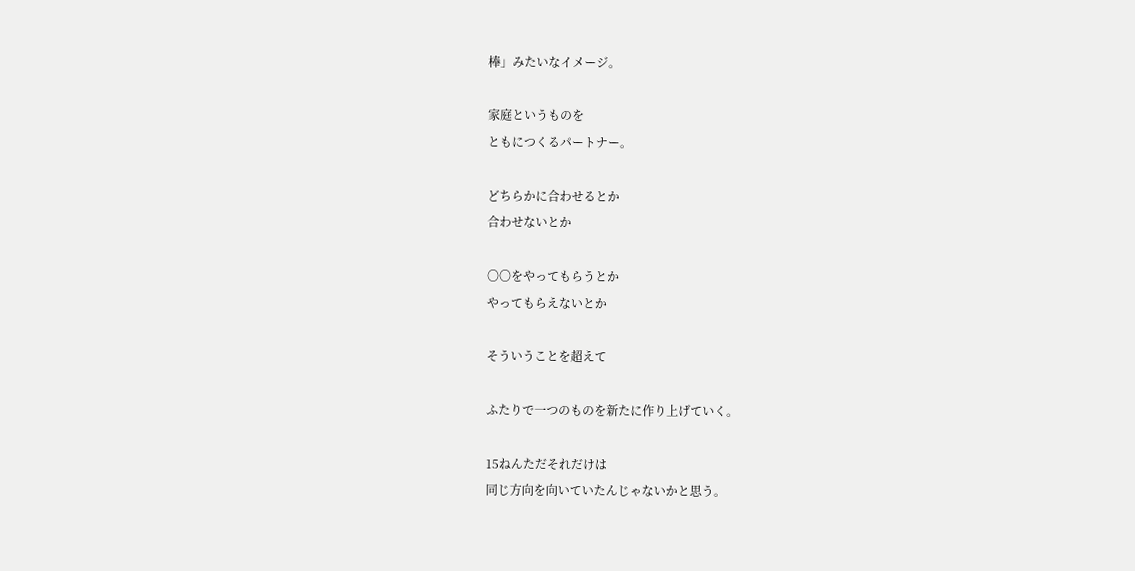棒」みたいなイメージ。

家庭というものを
ともにつくるパートナー。

どちらかに合わせるとか
合わせないとか

〇〇をやってもらうとか
やってもらえないとか

そういうことを超えて

ふたりで一つのものを新たに作り上げていく。

15ねんただそれだけは
同じ方向を向いていたんじゃないかと思う。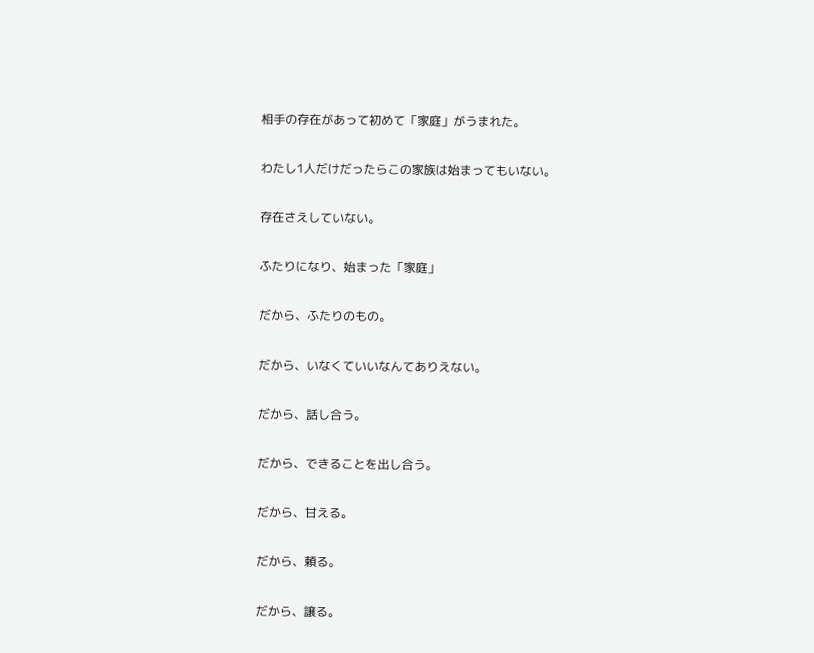相手の存在があって初めて「家庭」がうまれた。

わたし1人だけだったらこの家族は始まってもいない。

存在さえしていない。

ふたりになり、始まった「家庭」

だから、ふたりのもの。

だから、いなくていいなんてありえない。

だから、話し合う。

だから、できることを出し合う。

だから、甘える。

だから、頼る。

だから、譲る。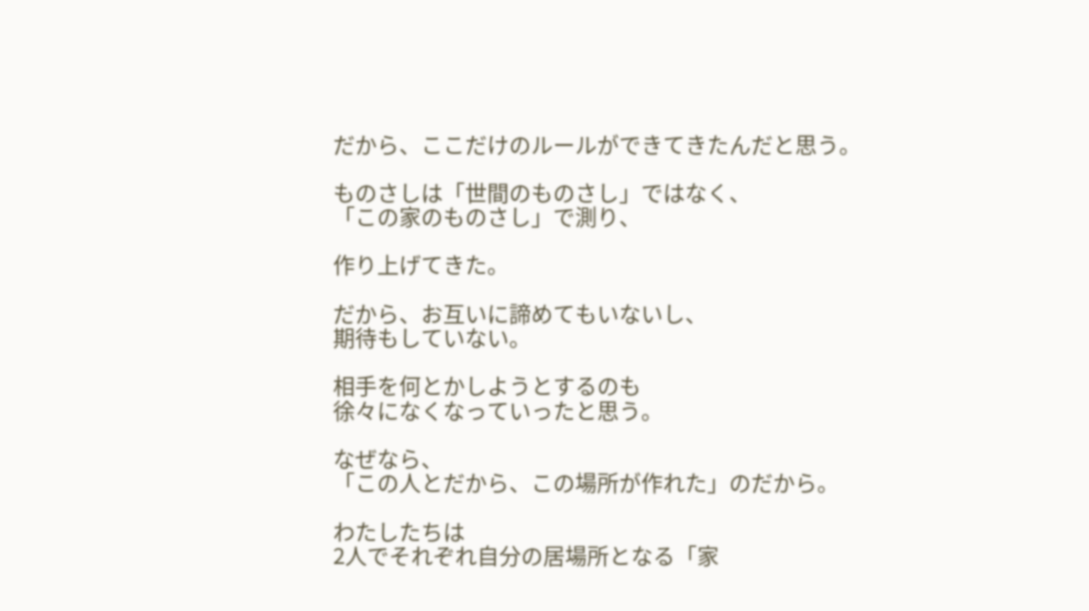だから、ここだけのルールができてきたんだと思う。

ものさしは「世間のものさし」ではなく、
「この家のものさし」で測り、

作り上げてきた。

だから、お互いに諦めてもいないし、
期待もしていない。

相手を何とかしようとするのも
徐々になくなっていったと思う。

なぜなら、
「この人とだから、この場所が作れた」のだから。

わたしたちは
2人でそれぞれ自分の居場所となる「家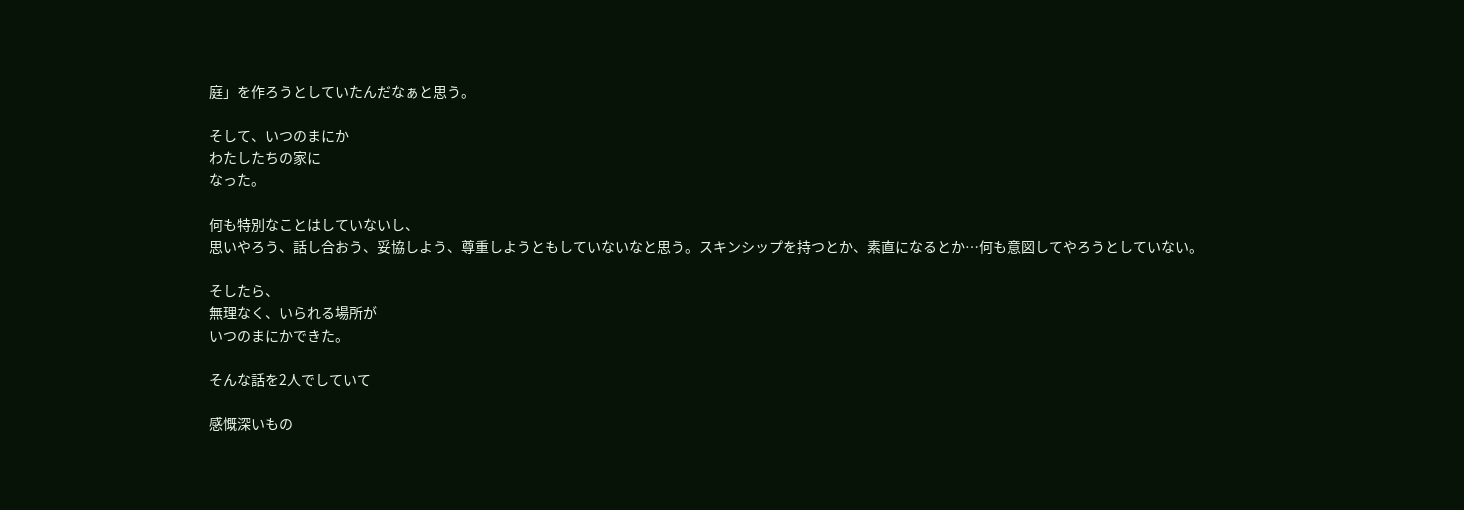庭」を作ろうとしていたんだなぁと思う。

そして、いつのまにか
わたしたちの家に
なった。

何も特別なことはしていないし、
思いやろう、話し合おう、妥協しよう、尊重しようともしていないなと思う。スキンシップを持つとか、素直になるとか…何も意図してやろうとしていない。

そしたら、
無理なく、いられる場所が
いつのまにかできた。

そんな話を2人でしていて

感慨深いもの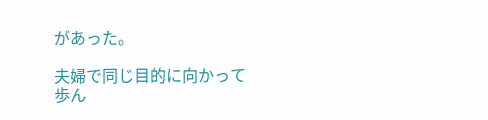があった。

夫婦で同じ目的に向かって
歩ん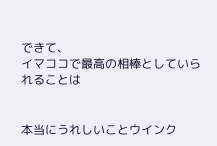できて、
イマココで最高の相棒としていられることは


本当にうれしいことウインク